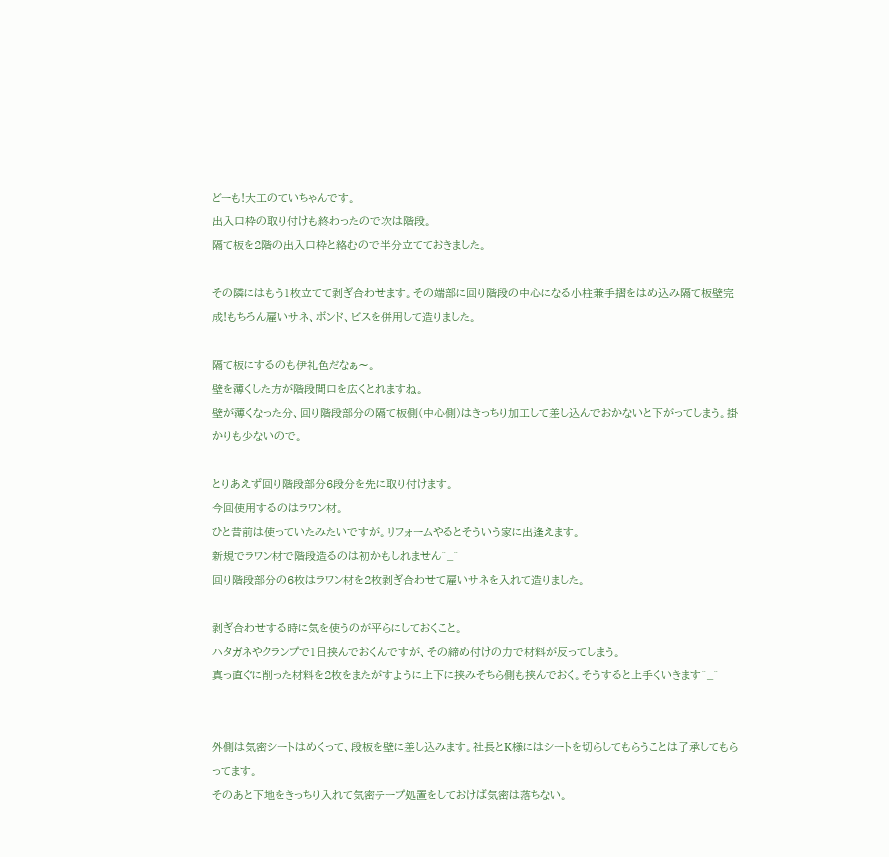どーも!大工のていちゃんです。
出入口枠の取り付けも終わったので次は階段。
隔て板を2階の出入口枠と絡むので半分立てておきました。

その隣にはもう1枚立てて剥ぎ合わせます。その端部に回り階段の中心になる小柱兼手摺をはめ込み隔て板壁完成!もちろん雇いサネ、ボンド、ビスを併用して造りました。

隔て板にするのも伊礼色だなぁ〜。
壁を薄くした方が階段間口を広くとれますね。
壁が薄くなった分、回り階段部分の隔て板側(中心側)はきっちり加工して差し込んでおかないと下がってしまう。掛かりも少ないので。

とりあえず回り階段部分6段分を先に取り付けます。
今回使用するのはラワン材。
ひと昔前は使っていたみたいですが。リフォームやるとそういう家に出逢えます。
新規でラワン材で階段造るのは初かもしれません^_^
回り階段部分の6枚はラワン材を2枚剥ぎ合わせて雇いサネを入れて造りました。

剥ぎ合わせする時に気を使うのが平らにしておくこと。
ハタガネやクランプで1日挟んでおくんですが、その締め付けの力で材料が反ってしまう。
真っ直ぐに削った材料を2枚をまたがすように上下に挟みそちら側も挟んでおく。そうすると上手くいきます^_^


外側は気密シートはめくって、段板を壁に差し込みます。社長とK様にはシートを切らしてもらうことは了承してもらってます。
そのあと下地をきっちり入れて気密テープ処置をしておけば気密は落ちない。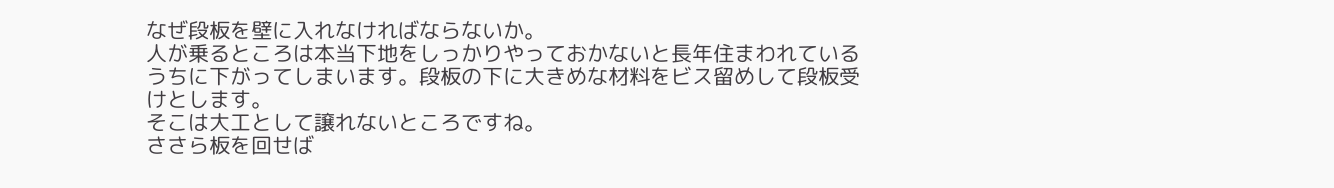なぜ段板を壁に入れなければならないか。
人が乗るところは本当下地をしっかりやっておかないと長年住まわれているうちに下がってしまいます。段板の下に大きめな材料をビス留めして段板受けとします。
そこは大工として譲れないところですね。
ささら板を回せば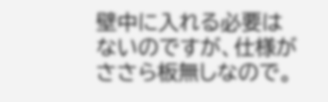壁中に入れる必要はないのですが、仕様がささら板無しなので。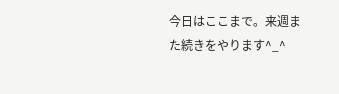今日はここまで。来週また続きをやります^_^